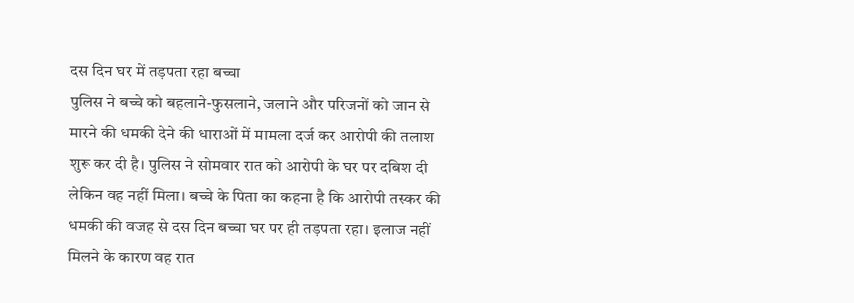दस दिन घर में तड़पता रहा बच्चा
पुलिस ने बच्चे को बहलाने-फुसलाने, जलाने और परिजनों को जान से मारने की धमकी देने की धाराओं में मामला दर्ज कर आरोपी की तलाश शुरू कर दी है। पुलिस ने सोमवार रात को आरोपी के घर पर दबिश दी लेकिन वह नहीं मिला। बच्चे के पिता का कहना है कि आरोपी तस्कर की धमकी की वजह से दस दिन बच्चा घर पर ही तड़पता रहा। इलाज नहीं मिलने के कारण वह रात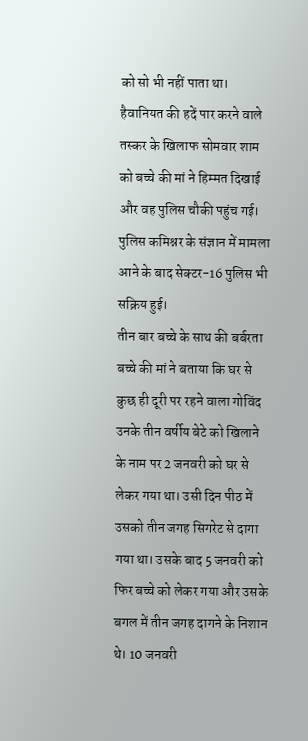को सो भी नहीं पाता था। हैवानियत की हदें पार करने वाले तस्कर के खिलाफ सोमवार शाम को बच्चे की मां ने हिम्मत दिखाई और वह पुलिस चौकी पहुंच गई। पुलिस कमिश्नर के संज्ञान में मामला आने के बाद सेक्टर-16 पुलिस भी सक्रिय हुई।
तीन बार बच्चे के साथ की बर्बरता
बच्चे की मां ने बताया कि घर से कुछ ही दूरी पर रहने वाला गोविंद उनके तीन वर्षीय बेटे को खिलाने के नाम पर 2 जनवरी को घर से लेकर गया था। उसी दिन पीठ में उसको तीन जगह सिगरेट से दागा गया था। उसके बाद 5 जनवरी को फिर बच्चे को लेकर गया और उसके बगल में तीन जगह दागने के निशान थे। 10 जनवरी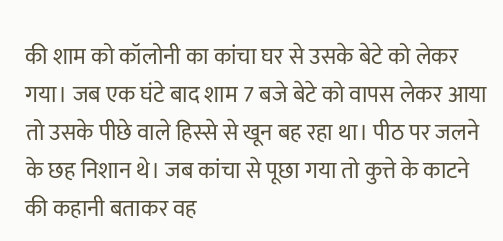की शाम को कॉलोनी का कांचा घर से उसके बेटे को लेकर गया। जब एक घंटे बाद शाम 7 बजे बेटे को वापस लेकर आया तो उसके पीछे वाले हिस्से से खून बह रहा था। पीठ पर जलने के छह निशान थे। जब कांचा से पूछा गया तो कुत्ते के काटने की कहानी बताकर वह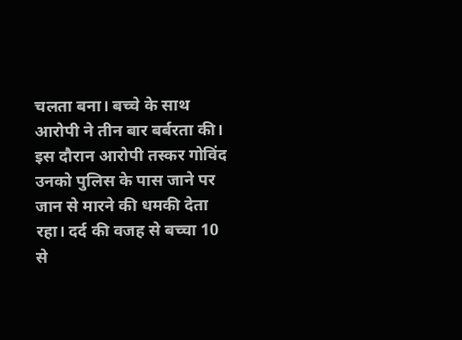चलता बना। बच्चे के साथ आरोपी ने तीन बार बर्बरता की। इस दौरान आरोपी तस्कर गोविंद उनको पुलिस के पास जाने पर जान से मारने की धमकी देता रहा। दर्द की वजह से बच्चा 10 से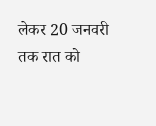लेकर 20 जनवरी तक रात को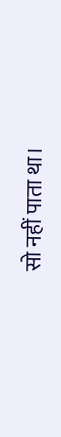सो नहीं पाता था।